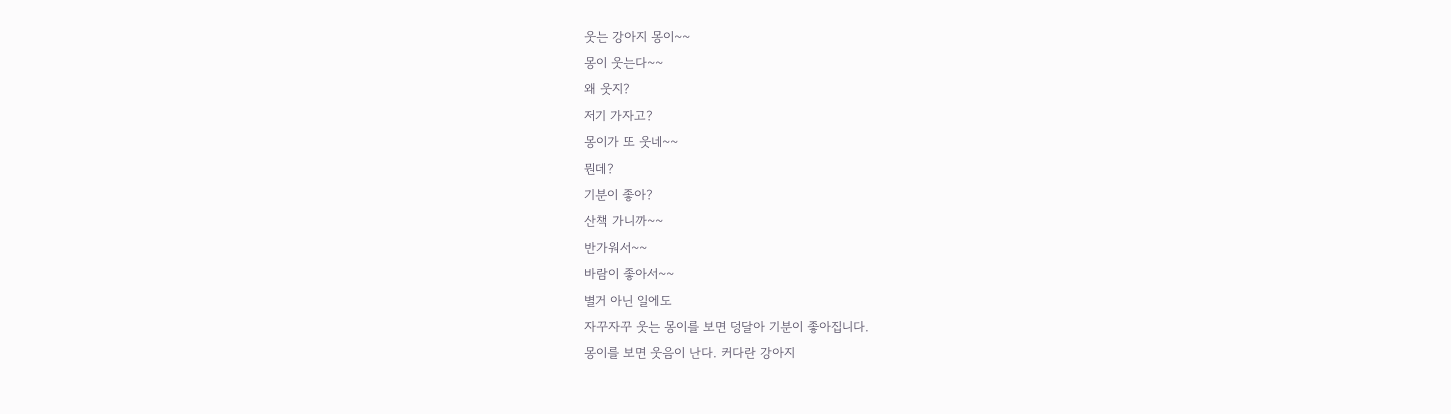웃는 강아지 몽이~~
몽이 웃는다~~
왜 웃지?
저기 가자고?
몽이가 또 웃네~~
뭔데?
기분이 좋아?
산책 가니까~~
반가워서~~
바람이 좋아서~~
별거 아닌 일에도
자꾸자꾸 웃는 몽이를 보면 덩달아 기분이 좋아집니다.
몽이를 보면 웃음이 난다. 커다란 강아지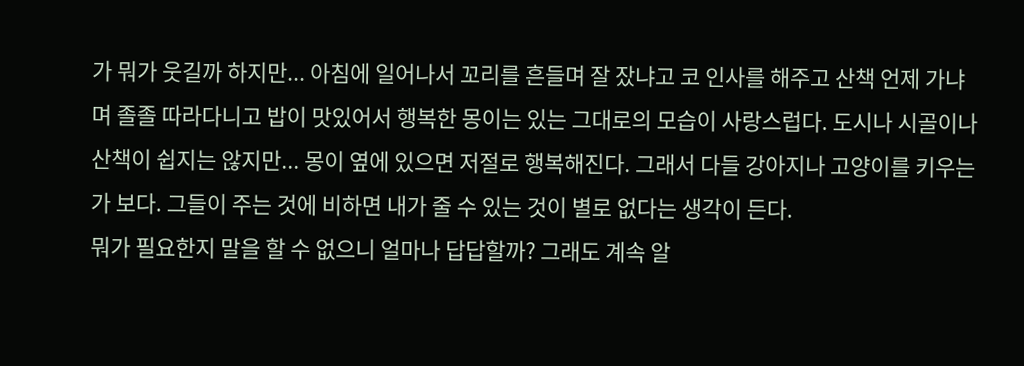가 뭐가 웃길까 하지만... 아침에 일어나서 꼬리를 흔들며 잘 잤냐고 코 인사를 해주고 산책 언제 가냐며 졸졸 따라다니고 밥이 맛있어서 행복한 몽이는 있는 그대로의 모습이 사랑스럽다. 도시나 시골이나 산책이 쉽지는 않지만... 몽이 옆에 있으면 저절로 행복해진다. 그래서 다들 강아지나 고양이를 키우는 가 보다. 그들이 주는 것에 비하면 내가 줄 수 있는 것이 별로 없다는 생각이 든다.
뭐가 필요한지 말을 할 수 없으니 얼마나 답답할까? 그래도 계속 알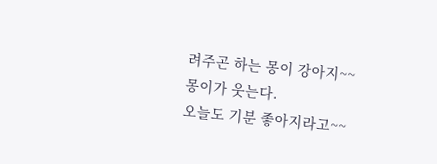려주곤 하는 몽이 강아지~~
몽이가 웃는다.
오늘도 기분 좋아지라고~~